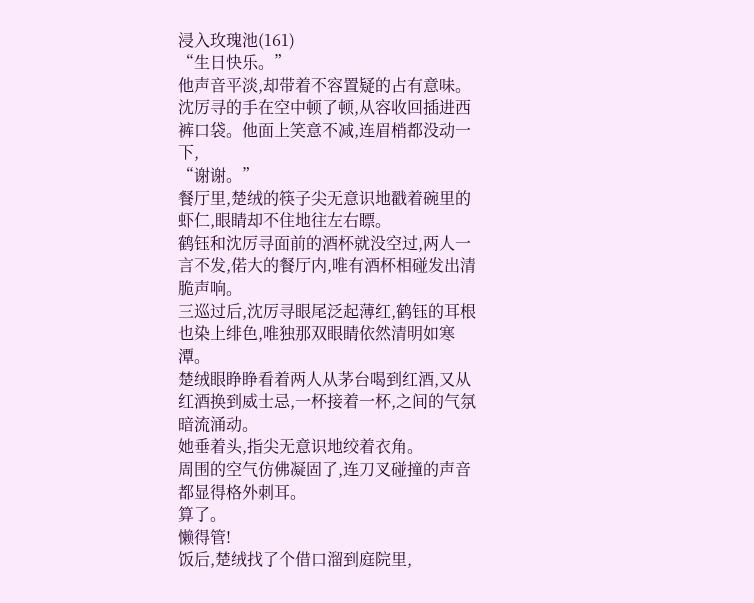浸入玫瑰池(161)
“生日快乐。”
他声音平淡,却带着不容置疑的占有意味。
沈厉寻的手在空中顿了顿,从容收回插进西裤口袋。他面上笑意不减,连眉梢都没动一下,
“谢谢。”
餐厅里,楚绒的筷子尖无意识地戳着碗里的虾仁,眼睛却不住地往左右瞟。
鹤钰和沈厉寻面前的酒杯就没空过,两人一言不发,偌大的餐厅内,唯有酒杯相碰发出清脆声响。
三巡过后,沈厉寻眼尾泛起薄红,鹤钰的耳根也染上绯色,唯独那双眼睛依然清明如寒潭。
楚绒眼睁睁看着两人从茅台喝到红酒,又从红酒换到威士忌,一杯接着一杯,之间的气氛暗流涌动。
她垂着头,指尖无意识地绞着衣角。
周围的空气仿佛凝固了,连刀叉碰撞的声音都显得格外刺耳。
算了。
懒得管!
饭后,楚绒找了个借口溜到庭院里,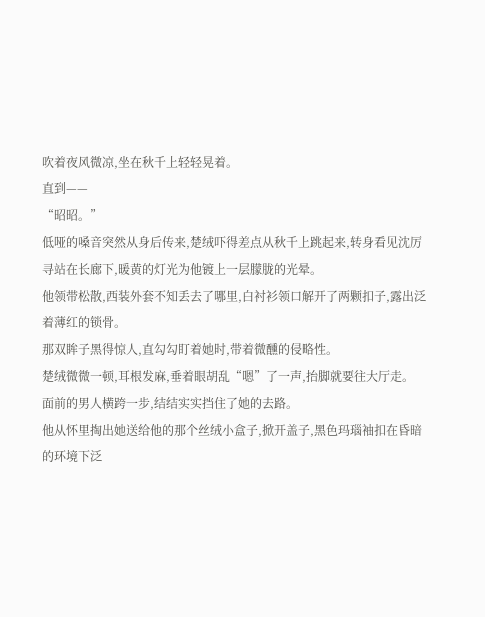吹着夜风微凉,坐在秋千上轻轻晃着。
直到——
“昭昭。”
低哑的嗓音突然从身后传来,楚绒吓得差点从秋千上跳起来,转身看见沈厉寻站在长廊下,暖黄的灯光为他镀上一层朦胧的光晕。
他领带松散,西装外套不知丢去了哪里,白衬衫领口解开了两颗扣子,露出泛着薄红的锁骨。
那双眸子黑得惊人,直勾勾盯着她时,带着微醺的侵略性。
楚绒微微一顿,耳根发麻,垂着眼胡乱“嗯”了一声,抬脚就要往大厅走。
面前的男人横跨一步,结结实实挡住了她的去路。
他从怀里掏出她送给他的那个丝绒小盒子,掀开盖子,黑色玛瑙袖扣在昏暗的环境下泛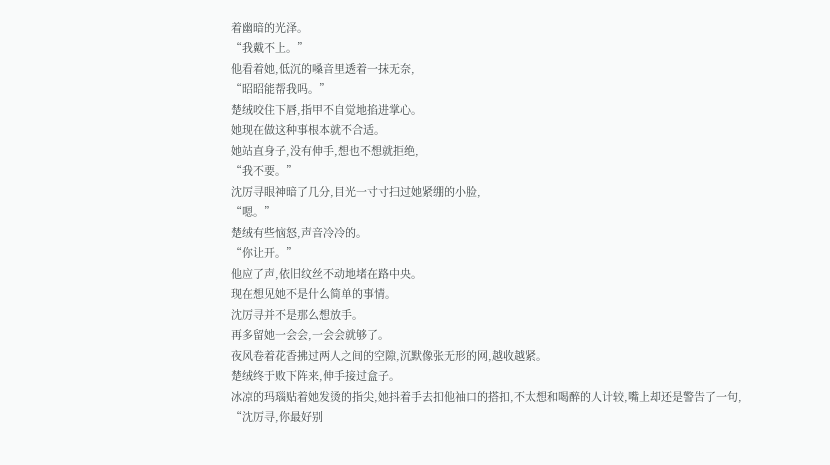着幽暗的光泽。
“我戴不上。”
他看着她,低沉的嗓音里透着一抹无奈,
“昭昭能帮我吗。”
楚绒咬住下唇,指甲不自觉地掐进掌心。
她现在做这种事根本就不合适。
她站直身子,没有伸手,想也不想就拒绝,
“我不要。”
沈厉寻眼神暗了几分,目光一寸寸扫过她紧绷的小脸,
“嗯。”
楚绒有些恼怒,声音冷冷的。
“你让开。”
他应了声,依旧纹丝不动地堵在路中央。
现在想见她不是什么简单的事情。
沈厉寻并不是那么想放手。
再多留她一会会,一会会就够了。
夜风卷着花香拂过两人之间的空隙,沉默像张无形的网,越收越紧。
楚绒终于败下阵来,伸手接过盒子。
冰凉的玛瑙贴着她发烫的指尖,她抖着手去扣他袖口的搭扣,不太想和喝醉的人计较,嘴上却还是警告了一句,
“沈厉寻,你最好别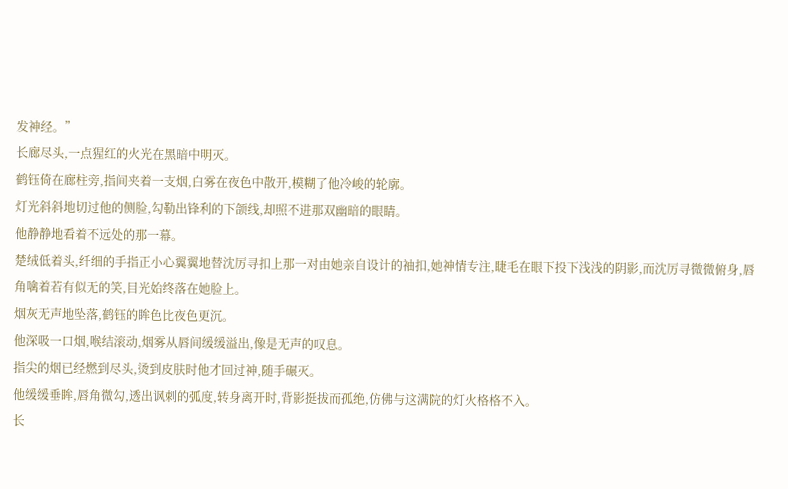发神经。”
长廊尽头,一点猩红的火光在黑暗中明灭。
鹤钰倚在廊柱旁,指间夹着一支烟,白雾在夜色中散开,模糊了他冷峻的轮廓。
灯光斜斜地切过他的侧脸,勾勒出锋利的下颌线,却照不进那双幽暗的眼睛。
他静静地看着不远处的那一幕。
楚绒低着头,纤细的手指正小心翼翼地替沈厉寻扣上那一对由她亲自设计的袖扣,她神情专注,睫毛在眼下投下浅浅的阴影,而沈厉寻微微俯身,唇角噙着若有似无的笑,目光始终落在她脸上。
烟灰无声地坠落,鹤钰的眸色比夜色更沉。
他深吸一口烟,喉结滚动,烟雾从唇间缓缓溢出,像是无声的叹息。
指尖的烟已经燃到尽头,烫到皮肤时他才回过神,随手碾灭。
他缓缓垂眸,唇角微勾,透出讽刺的弧度,转身离开时,背影挺拔而孤绝,仿佛与这满院的灯火格格不入。
长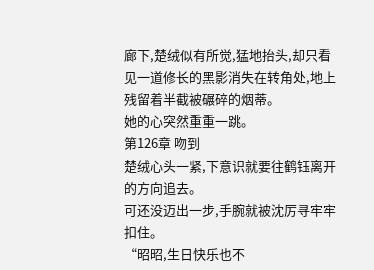廊下,楚绒似有所觉,猛地抬头,却只看见一道修长的黑影消失在转角处,地上残留着半截被碾碎的烟蒂。
她的心突然重重一跳。
第126章 吻到
楚绒心头一紧,下意识就要往鹤钰离开的方向追去。
可还没迈出一步,手腕就被沈厉寻牢牢扣住。
“昭昭,生日快乐也不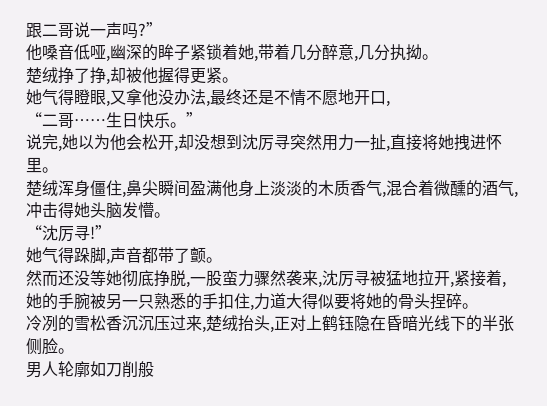跟二哥说一声吗?”
他嗓音低哑,幽深的眸子紧锁着她,带着几分醉意,几分执拗。
楚绒挣了挣,却被他握得更紧。
她气得瞪眼,又拿他没办法,最终还是不情不愿地开口,
“二哥……生日快乐。”
说完,她以为他会松开,却没想到沈厉寻突然用力一扯,直接将她拽进怀里。
楚绒浑身僵住,鼻尖瞬间盈满他身上淡淡的木质香气,混合着微醺的酒气,冲击得她头脑发懵。
“沈厉寻!”
她气得跺脚,声音都带了颤。
然而还没等她彻底挣脱,一股蛮力骤然袭来,沈厉寻被猛地拉开,紧接着,她的手腕被另一只熟悉的手扣住,力道大得似要将她的骨头捏碎。
冷冽的雪松香沉沉压过来,楚绒抬头,正对上鹤钰隐在昏暗光线下的半张侧脸。
男人轮廓如刀削般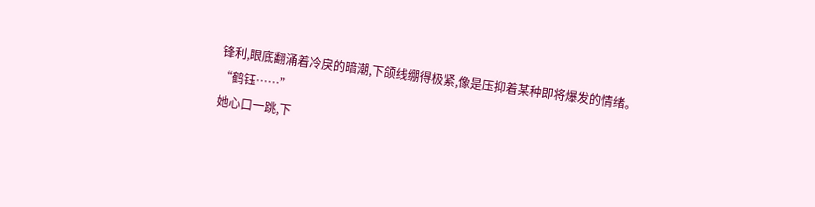锋利,眼底翻涌着冷戾的暗潮,下颌线绷得极紧,像是压抑着某种即将爆发的情绪。
“鹤钰……”
她心口一跳,下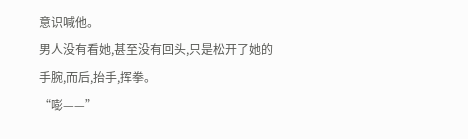意识喊他。
男人没有看她,甚至没有回头,只是松开了她的手腕,而后,抬手,挥拳。
“嘭——”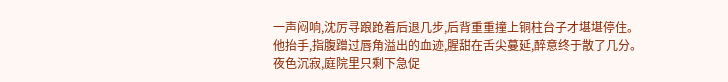一声闷响,沈厉寻踉跄着后退几步,后背重重撞上铜柱台子才堪堪停住。
他抬手,指腹蹭过唇角溢出的血迹,腥甜在舌尖蔓延,醉意终于散了几分。
夜色沉寂,庭院里只剩下急促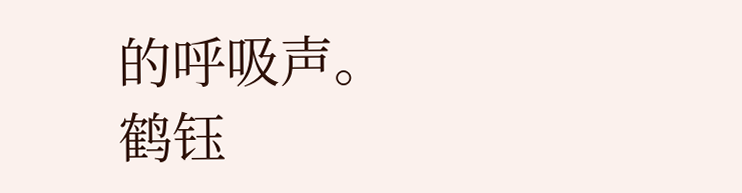的呼吸声。
鹤钰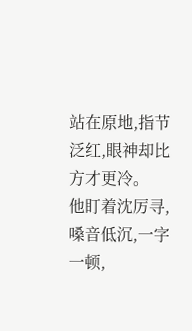站在原地,指节泛红,眼神却比方才更冷。
他盯着沈厉寻,嗓音低沉,一字一顿,